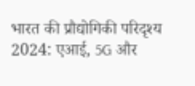भारत की प्रौद्योगिकी परिदृश्य 2024: एआई, 5G और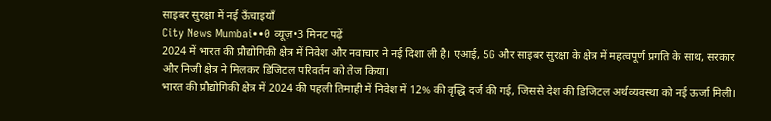साइबर सुरक्षा में नई ऊँचाइयाँ
City News Mumbai••0 व्यूज़•3 मिनट पढ़ें
2024 में भारत की प्रौद्योगिकी क्षेत्र में निवेश और नवाचार ने नई दिशा ली है। एआई, 5G और साइबर सुरक्षा के क्षेत्र में महत्वपूर्ण प्रगति के साथ, सरकार और निजी क्षेत्र ने मिलकर डिजिटल परिवर्तन को तेज किया।
भारत की प्रौद्योगिकी क्षेत्र में 2024 की पहली तिमाही में निवेश में 12% की वृद्धि दर्ज की गई, जिससे देश की डिजिटल अर्थव्यवस्था को नई ऊर्जा मिली।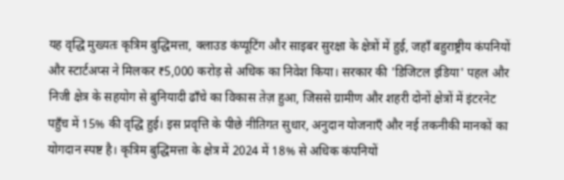यह वृद्धि मुख्यतः कृत्रिम बुद्धिमत्ता, क्लाउड कंप्यूटिंग और साइबर सुरक्षा के क्षेत्रों में हुई, जहाँ बहुराष्ट्रीय कंपनियों और स्टार्टअप्स ने मिलकर ₹5,000 करोड़ से अधिक का निवेश किया। सरकार की 'डिजिटल इंडिया' पहल और निजी क्षेत्र के सहयोग से बुनियादी ढाँचे का विकास तेज़ हुआ, जिससे ग्रामीण और शहरी दोनों क्षेत्रों में इंटरनेट पहुँच में 15% की वृद्धि हुई। इस प्रवृत्ति के पीछे नीतिगत सुधार, अनुदान योजनाएँ और नई तकनीकी मानकों का योगदान स्पष्ट है। कृत्रिम बुद्धिमत्ता के क्षेत्र में 2024 में 18% से अधिक कंपनियों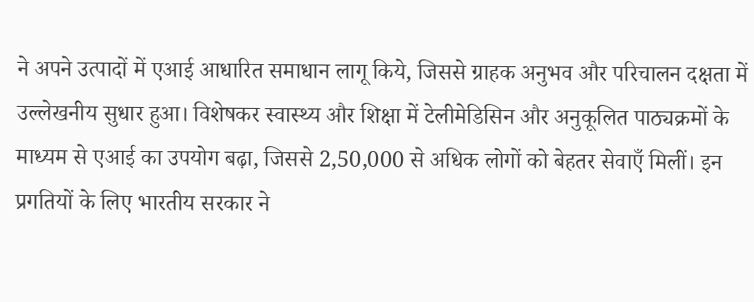ने अपने उत्पादों में एआई आधारित समाधान लागू किये, जिससे ग्राहक अनुभव और परिचालन दक्षता में उल्लेखनीय सुधार हुआ। विशेषकर स्वास्थ्य और शिक्षा में टेलीमेडिसिन और अनुकूलित पाठ्यक्रमों के माध्यम से एआई का उपयोग बढ़ा, जिससे 2,50,000 से अधिक लोगों को बेहतर सेवाएँ मिलीं। इन प्रगतियों के लिए भारतीय सरकार ने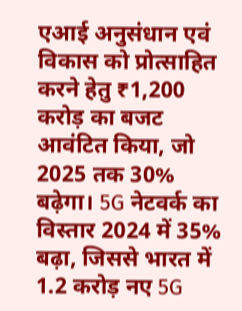एआई अनुसंधान एवं विकास को प्रोत्साहित करने हेतु ₹1,200 करोड़ का बजट आवंटित किया, जो 2025 तक 30% बढ़ेगा। 5G नेटवर्क का विस्तार 2024 में 35% बढ़ा, जिससे भारत में 1.2 करोड़ नए 5G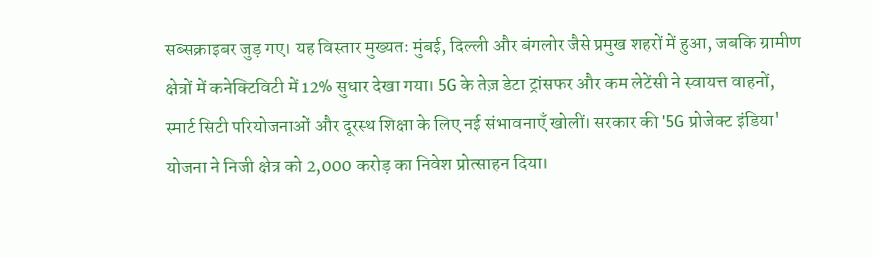सब्सक्राइबर जुड़ गए। यह विस्तार मुख्यतः मुंबई, दिल्ली और बंगलोर जैसे प्रमुख शहरों में हुआ, जबकि ग्रामीण क्षेत्रों में कनेक्टिविटी में 12% सुधार देखा गया। 5G के तेज़ डेटा ट्रांसफर और कम लेटेंसी ने स्वायत्त वाहनों, स्मार्ट सिटी परियोजनाओं और दूरस्थ शिक्षा के लिए नई संभावनाएँ खोलीं। सरकार की '5G प्रोजेक्ट इंडिया' योजना ने निजी क्षेत्र को 2,000 करोड़ का निवेश प्रोत्साहन दिया।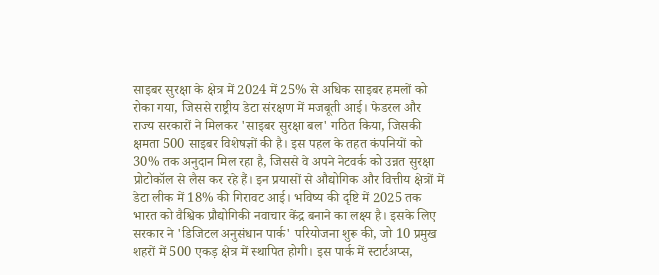साइबर सुरक्षा के क्षेत्र में 2024 में 25% से अधिक साइबर हमलों को रोका गया, जिससे राष्ट्रीय डेटा संरक्षण में मजबूती आई। फेडरल और राज्य सरकारों ने मिलकर 'साइबर सुरक्षा बल' गठित किया, जिसकी क्षमता 500 साइबर विशेषज्ञों की है। इस पहल के तहत कंपनियों को 30% तक अनुदान मिल रहा है, जिससे वे अपने नेटवर्क को उन्नत सुरक्षा प्रोटोकॉल से लैस कर रहे हैं। इन प्रयासों से औद्योगिक और वित्तीय क्षेत्रों में डेटा लीक में 18% की गिरावट आई। भविष्य की दृष्टि में 2025 तक भारत को वैश्विक प्रौद्योगिकी नवाचार केंद्र बनाने का लक्ष्य है। इसके लिए सरकार ने 'डिजिटल अनुसंधान पार्क' परियोजना शुरू की, जो 10 प्रमुख शहरों में 500 एकड़ क्षेत्र में स्थापित होगी। इस पार्क में स्टार्टअप्स,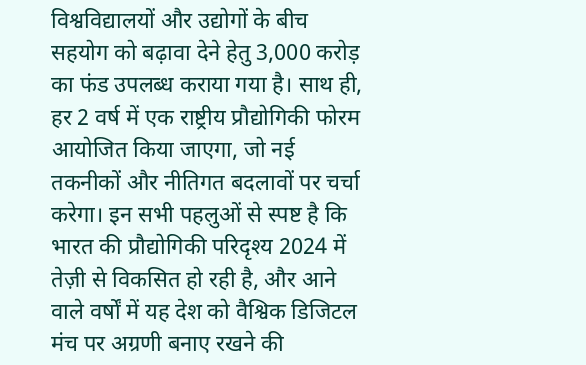विश्वविद्यालयों और उद्योगों के बीच सहयोग को बढ़ावा देने हेतु 3,000 करोड़ का फंड उपलब्ध कराया गया है। साथ ही, हर 2 वर्ष में एक राष्ट्रीय प्रौद्योगिकी फोरम आयोजित किया जाएगा, जो नई तकनीकों और नीतिगत बदलावों पर चर्चा करेगा। इन सभी पहलुओं से स्पष्ट है कि भारत की प्रौद्योगिकी परिदृश्य 2024 में तेज़ी से विकसित हो रही है, और आने वाले वर्षों में यह देश को वैश्विक डिजिटल मंच पर अग्रणी बनाए रखने की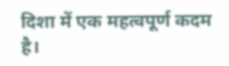दिशा में एक महत्वपूर्ण कदम है।